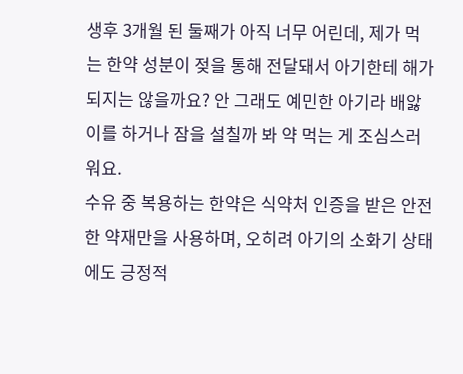생후 3개월 된 둘째가 아직 너무 어린데, 제가 먹는 한약 성분이 젖을 통해 전달돼서 아기한테 해가 되지는 않을까요? 안 그래도 예민한 아기라 배앓이를 하거나 잠을 설칠까 봐 약 먹는 게 조심스러워요.
수유 중 복용하는 한약은 식약처 인증을 받은 안전한 약재만을 사용하며, 오히려 아기의 소화기 상태에도 긍정적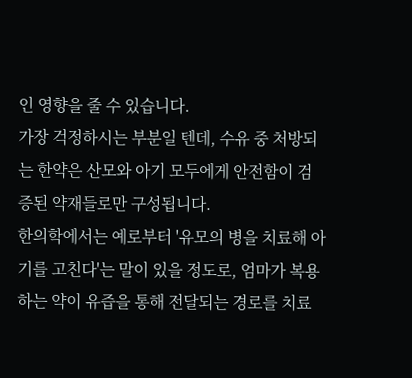인 영향을 줄 수 있습니다.
가장 걱정하시는 부분일 텐데, 수유 중 처방되는 한약은 산모와 아기 모두에게 안전함이 검증된 약재들로만 구성됩니다.
한의학에서는 예로부터 '유모의 병을 치료해 아기를 고친다'는 말이 있을 정도로, 엄마가 복용하는 약이 유즙을 통해 전달되는 경로를 치료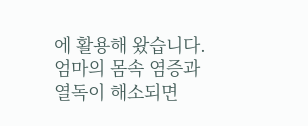에 활용해 왔습니다.
엄마의 몸속 염증과 열독이 해소되면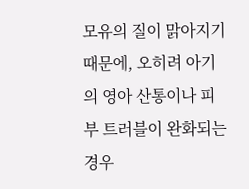모유의 질이 맑아지기 때문에, 오히려 아기의 영아 산통이나 피부 트러블이 완화되는 경우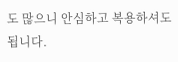도 많으니 안심하고 복용하셔도 됩니다.